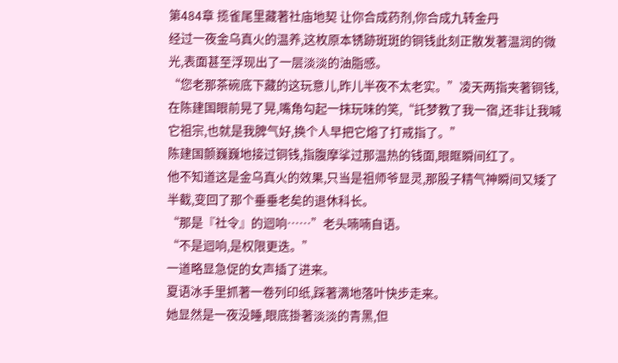第484章 揽雀尾里藏著社庙地契 让你合成药剂,你合成九转金丹
经过一夜金乌真火的温养,这枚原本锈跡斑斑的铜钱此刻正散发著温润的微光,表面甚至浮现出了一层淡淡的油脂感。
“您老那茶碗底下藏的这玩意儿,昨儿半夜不太老实。”凌天两指夹著铜钱,在陈建国眼前晃了晃,嘴角勾起一抹玩味的笑,“託梦教了我一宿,还非让我喊它祖宗,也就是我脾气好,换个人早把它熔了打戒指了。”
陈建国颤巍巍地接过铜钱,指腹摩挲过那温热的钱面,眼眶瞬间红了。
他不知道这是金乌真火的效果,只当是祖师爷显灵,那股子精气神瞬间又矮了半截,变回了那个垂垂老矣的退休科长。
“那是『社令』的迴响……”老头喃喃自语。
“不是迴响,是权限更迭。”
一道略显急促的女声插了进来。
夏语冰手里抓著一卷列印纸,踩著满地落叶快步走来。
她显然是一夜没睡,眼底掛著淡淡的青黑,但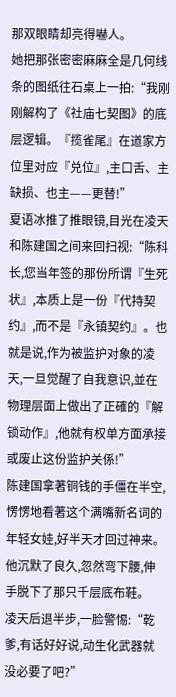那双眼睛却亮得嚇人。
她把那张密密麻麻全是几何线条的图纸往石桌上一拍:“我刚刚解构了《社庙七契图》的底层逻辑。『揽雀尾』在道家方位里对应『兑位』,主口舌、主缺损、也主——更替!”
夏语冰推了推眼镜,目光在凌天和陈建国之间来回扫视:“陈科长,您当年签的那份所谓『生死状』,本质上是一份『代持契约』,而不是『永镇契约』。也就是说,作为被监护对象的凌天,一旦觉醒了自我意识,並在物理层面上做出了正確的『解锁动作』,他就有权单方面承接或废止这份监护关係!”
陈建国拿著铜钱的手僵在半空,愣愣地看著这个满嘴新名词的年轻女娃,好半天才回过神来。
他沉默了良久,忽然弯下腰,伸手脱下了那只千层底布鞋。
凌天后退半步,一脸警惕:“乾爹,有话好好说,动生化武器就没必要了吧?”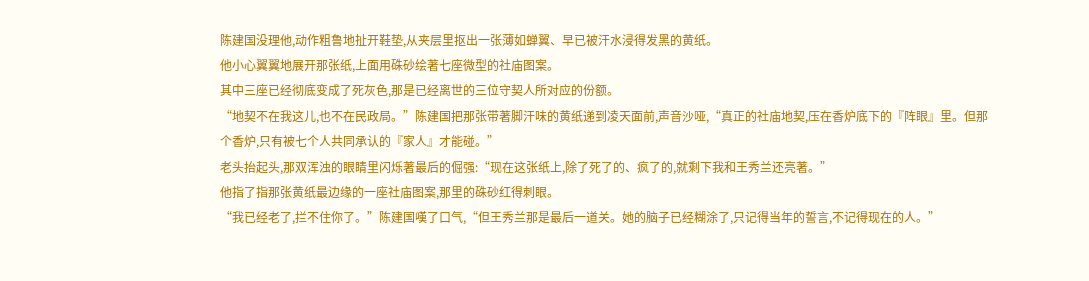陈建国没理他,动作粗鲁地扯开鞋垫,从夹层里抠出一张薄如蝉翼、早已被汗水浸得发黑的黄纸。
他小心翼翼地展开那张纸,上面用硃砂绘著七座微型的社庙图案。
其中三座已经彻底变成了死灰色,那是已经离世的三位守契人所对应的份额。
“地契不在我这儿,也不在民政局。”陈建国把那张带著脚汗味的黄纸递到凌天面前,声音沙哑,“真正的社庙地契,压在香炉底下的『阵眼』里。但那个香炉,只有被七个人共同承认的『家人』才能碰。”
老头抬起头,那双浑浊的眼睛里闪烁著最后的倔强:“现在这张纸上,除了死了的、疯了的,就剩下我和王秀兰还亮著。”
他指了指那张黄纸最边缘的一座社庙图案,那里的硃砂红得刺眼。
“我已经老了,拦不住你了。”陈建国嘆了口气,“但王秀兰那是最后一道关。她的脑子已经糊涂了,只记得当年的誓言,不记得现在的人。”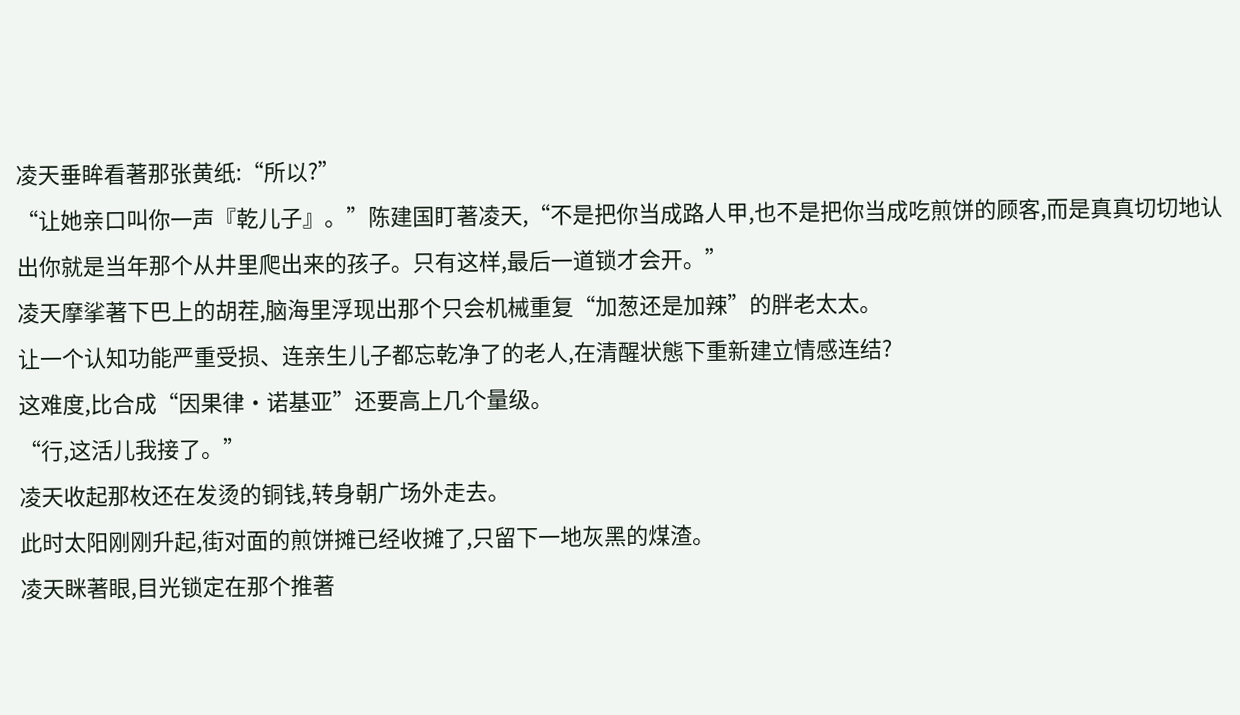凌天垂眸看著那张黄纸:“所以?”
“让她亲口叫你一声『乾儿子』。”陈建国盯著凌天,“不是把你当成路人甲,也不是把你当成吃煎饼的顾客,而是真真切切地认出你就是当年那个从井里爬出来的孩子。只有这样,最后一道锁才会开。”
凌天摩挲著下巴上的胡茬,脑海里浮现出那个只会机械重复“加葱还是加辣”的胖老太太。
让一个认知功能严重受损、连亲生儿子都忘乾净了的老人,在清醒状態下重新建立情感连结?
这难度,比合成“因果律·诺基亚”还要高上几个量级。
“行,这活儿我接了。”
凌天收起那枚还在发烫的铜钱,转身朝广场外走去。
此时太阳刚刚升起,街对面的煎饼摊已经收摊了,只留下一地灰黑的煤渣。
凌天眯著眼,目光锁定在那个推著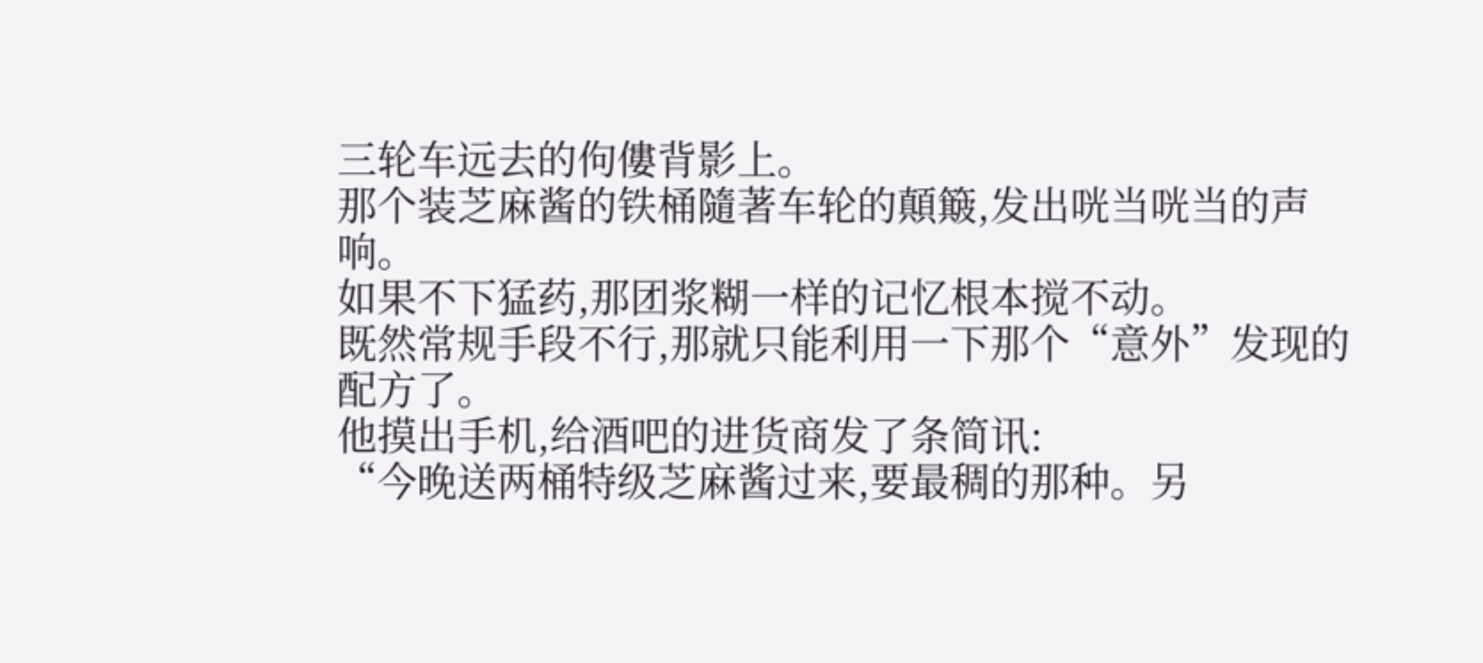三轮车远去的佝僂背影上。
那个装芝麻酱的铁桶隨著车轮的顛簸,发出咣当咣当的声响。
如果不下猛药,那团浆糊一样的记忆根本搅不动。
既然常规手段不行,那就只能利用一下那个“意外”发现的配方了。
他摸出手机,给酒吧的进货商发了条简讯:
“今晚送两桶特级芝麻酱过来,要最稠的那种。另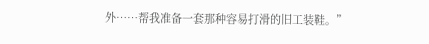外……帮我准备一套那种容易打滑的旧工装鞋。”